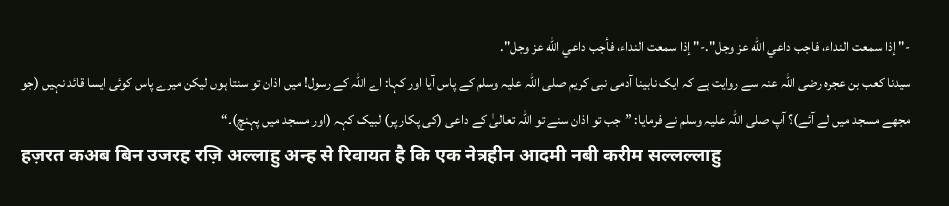-" إذا سمعت النداء، فاجب داعي الله عز وجل".-" إذا سمعت النداء، فأجب داعي الله عز وجل".
سیدنا کعب بن عجرہ رضی اللہ عنہ سے روایت ہے کہ ایک نابینا آدمی نبی کریم صلی اللہ علیہ وسلم کے پاس آیا اور کہا: اے اللہ کے رسول! میں اذان تو سنتا ہوں لیکن میرے پاس کوئی ایسا قائد نہیں (جو مجھے مسجد میں لے آئے)؟ آپ صلی اللہ علیہ وسلم نے فرمایا: ”جب تو اذان سنے تو اللہ تعالیٰ کے داعی (کی پکار پر) لبیک کہہ (اور مسجد میں پہنچ)۔“
हज़रत कअब बिन उजरह रज़ि अल्लाहु अन्ह से रिवायत है कि एक नेत्रहीन आदमी नबी करीम सल्लल्लाहु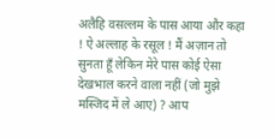अलैहि वसल्लम के पास आया और कहा ! ऐ अल्लाह के रसूल ! मैं अज़ान तो सुनता हूँ लेकिन मेरे पास कोई ऐसा देखभाल करने वाला नहीं (जो मुझे मस्जिद में ले आए) ? आप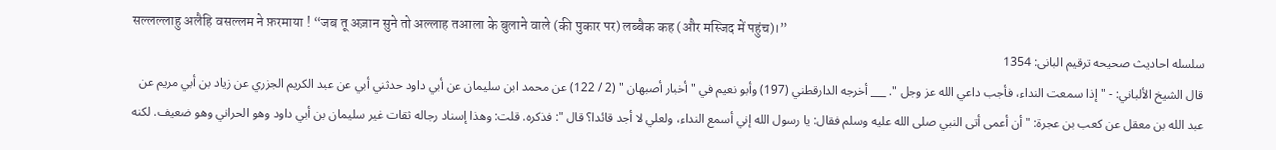सल्लल्लाहु अलैहि वसल्लम ने फ़रमाया ! “जब तू अज़ान सुने तो अल्लाह तआला के बुलाने वाले (की पुकार पर) लब्बैक कह (और मस्जिद में पहुंच)।”
سلسله احاديث صحيحه ترقیم البانی: 1354
قال الشيخ الألباني: - " إذا سمعت النداء، فأجب داعي الله عز وجل ". ___ أخرجه الدارقطني (197) وأبو نعيم في " أخبار أصبهان " (2 / 122) عن محمد ابن سليمان عن أبي داود حدثني أبي عن عبد الكريم الجزري عن زياد بن أبي مريم عن عبد الله بن معقل عن كعب بن عجرة: " أن أعمى أتى النبي صلى الله عليه وسلم فقال: يا رسول الله إني أسمع النداء، ولعلي لا أجد قائدا؟ قال ": فذكره. قلت: وهذا إسناد رجاله ثقات غير سليمان بن أبي داود وهو الحراني وهو ضعيف. لكنه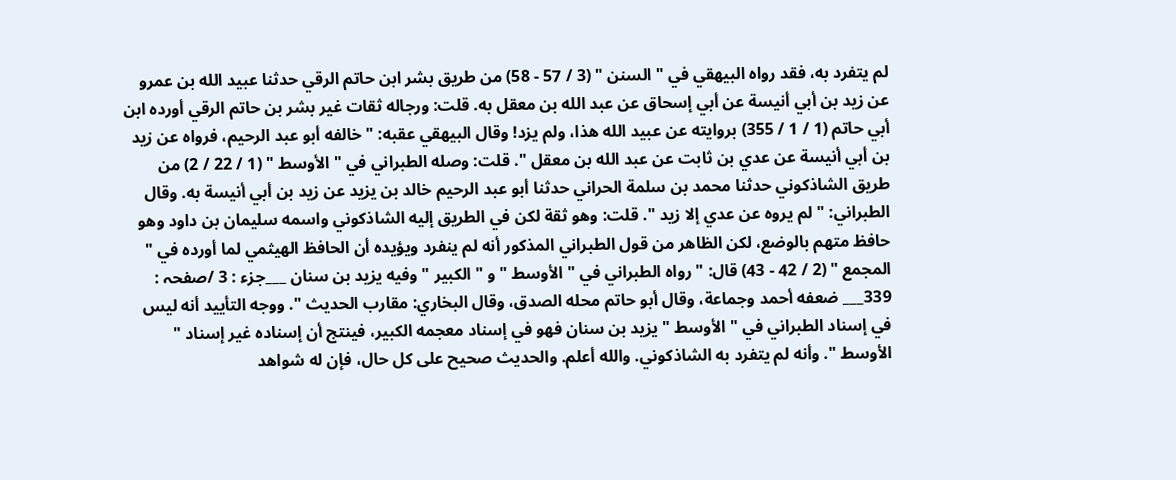لم يتفرد به، فقد رواه البيهقي في " السنن " (3 / 57 - 58) من طريق بشر ابن حاتم الرقي حدثنا عبيد الله بن عمرو عن زيد بن أبي أنيسة عن أبي إسحاق عن عبد الله بن معقل به. قلت: ورجاله ثقات غير بشر بن حاتم الرقي أورده ابن أبي حاتم (1 / 1 / 355) بروايته عن عبيد الله هذا، ولم يزد! وقال البيهقي عقبه: " خالفه أبو عبد الرحيم، فرواه عن زيد بن أبي أنيسة عن عدي بن ثابت عن عبد الله بن معقل ". قلت: وصله الطبراني في " الأوسط " (1 / 22 / 2) من طريق الشاذكوني حدثنا محمد بن سلمة الحراني حدثنا أبو عبد الرحيم خالد بن يزيد عن زيد بن أبي أنيسة به. وقال الطبراني: " لم يروه عن عدي إلا زيد ". قلت: وهو ثقة لكن في الطريق إليه الشاذكوني واسمه سليمان بن داود وهو حافظ متهم بالوضع، لكن الظاهر من قول الطبراني المذكور أنه لم ينفرد ويؤيده أن الحافظ الهيثمي لما أورده في " المجمع " (2 / 42 - 43) قال: " رواه الطبراني في " الأوسط " و " الكبير " وفيه يزيد بن سنان ___جزء : 3 /صفحہ : 339___ ضعفه أحمد وجماعة، وقال أبو حاتم محله الصدق، وقال البخاري: مقارب الحديث ". ووجه التأييد أنه ليس في إسناد الطبراني في " الأوسط " يزيد بن سنان فهو في إسناد معجمه الكبير، فينتج أن إسناده غير إسناد " الأوسط ". وأنه لم يتفرد به الشاذكوني. والله أعلم. والحديث صحيح على كل حال، فإن له شواهد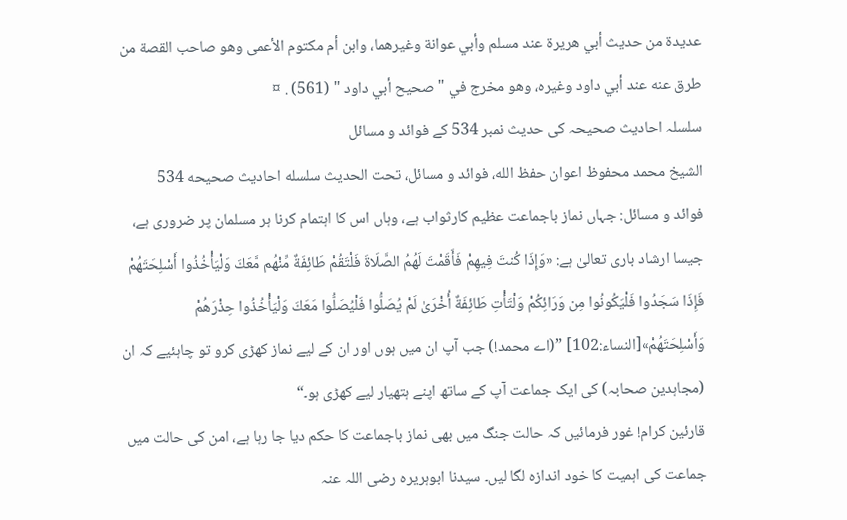عديدة من حديث أبي هريرة عند مسلم وأبي عوانة وغيرهما، وابن أم مكتوم الأعمى وهو صاحب القصة من طرق عنه عند أبي داود وغيره، وهو مخرج في " صحيح أبي داود " (561) . ¤
سلسلہ احادیث صحیحہ کی حدیث نمبر 534 کے فوائد و مسائل
الشيخ محمد محفوظ اعوان حفظ الله، فوائد و مسائل، تحت الحديث سلسله احاديث صحيحه 534
فوائد و مسائل: جہاں نماز باجماعت عظیم کارثواب ہے، وہاں اس کا اہتمام کرنا ہر مسلمان پر ضروری ہے، جیسا ارشاد باری تعالیٰ ہے: «وَإِذَا كُنتَ فِيهِمْ فَأَقَمْتَ لَهُمُ الصَّلَاةَ فَلْتَقُمْ طَائِفَةٌ مِّنْهُم مَّعَكَ وَلْيَأْخُذُوا أَسْلِحَتَهُمْ فَإِذَا سَجَدُوا فَلْيَكُونُوا مِن وَرَائِكُمْ وَلْتَأْتِ طَائِفَةٌ أُخْرَىٰ لَمْ يُصَلُّوا فَلْيُصَلُّوا مَعَكَ وَلْيَأْخُذُوا حِذْرَهُمْ وَأَسْلِحَتَهُمْ»[النساء:102] ”(اے محمد!) جب آپ ان میں ہوں اور ان کے لیے نماز کھڑی کرو تو چاہئیے کہ ان (مجاہدین صحابہ) کی ایک جماعت آپ کے ساتھ اپنے ہتھیار لیے کھڑی ہو۔“
قارئین کرام! غور فرمائیں کہ حالت جنگ میں بھی نماز باجماعت کا حکم دیا جا رہا ہے، امن کی حالت میں جماعت کی اہمیت کا خود اندازہ لگا لیں۔ سیدنا ابوہریرہ رضی اللہ عنہ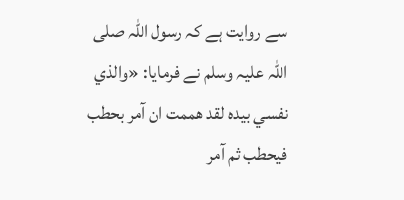سے روایت ہے کہ رسول اللہ صلی اللہ علیہ وسلم نے فرمایا: «والذي نفسي بيده لقد هممت ان آمر بحطب فيحطب ثم آمر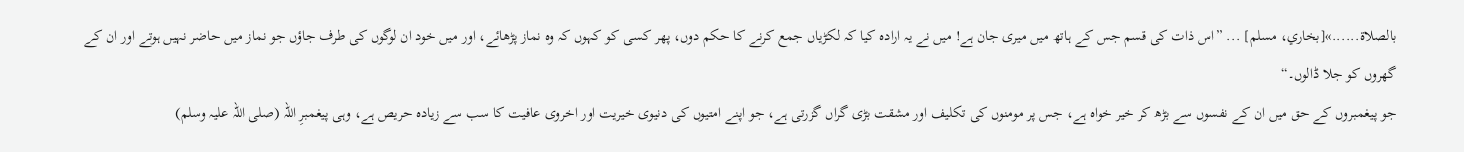بالصلاة......»[بخاري، مسلم] ... ”اس ذات کی قسم جس کے ہاتھ میں میری جان ہے! میں نے یہ ارادہ کیا کہ لکڑیاں جمع کرنے کا حکم دوں، پھر کسی کو کہوں کہ وہ نماز پڑھائے، اور میں خود ان لوگوں کی طرف جاؤں جو نماز میں حاضر نہیں ہوتے اور ان کے گھروں کو جلا ڈالوں۔“
جو پیغمبروں کے حق میں ان کے نفسوں سے بڑھ کر خیر خواہ ہے، جس پر مومنوں کی تکلیف اور مشقت بڑی گراں گزرتی ہے، جو اپنے امتیوں کی دنیوی خیریت اور اخروی عافیت کا سب سے زیادہ حریص ہے، وہی پیغمبرِ اللہ (صلی اللہ علیہ وسلم)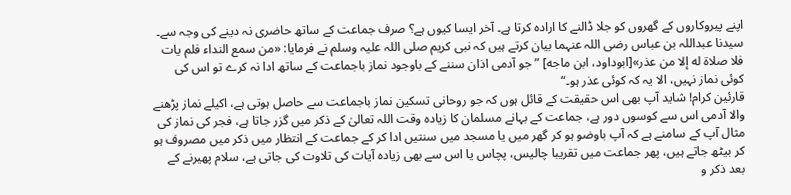اپنے پیروکاروں کے گھروں کو جلا ڈالنے کا ارادہ کرتا ہے۔ آخر ایسا کیوں ہے؟ صرف جماعت کے ساتھ حاضری نہ دینے کی وجہ سے۔
سیدنا عبداللہ بن عباس رضی اللہ عنہما بیان کرتے ہیں کہ نبی کریم صلی اللہ علیہ وسلم نے فرمایا: «من سمع النداء فلم يات فلا صلاة له إلا من عذر»[ابوداود، ابن ماجه] ”جو آدمی اذان سننے کے باوجود نماز باجماعت کے ساتھ ادا نہ کرے تو اس کی کوئی نماز نہیں، الا یہ کہ کوئی عذر ہو۔“
قارئین کرام! شاید آپ بھی اس حقیقت کے قائل ہوں کہ جو روحانی تسکین نماز باجماعت سے حاصل ہوتی ہے، اکیلے نماز پڑھنے والا آدمی اس سے کوسوں دور ہے، جماعت کے بہانے مسلمان کا زیادہ وقت اللہ تعالیٰ کے ذکر میں گزر جاتا ہے، فجر کی نماز کی مثال آپ کے سامنے ہے کہ آپ باوضو ہو کر گھر میں یا مسجد میں سنتیں ادا کر کے جماعت کے انتظار میں ذکر میں مصروف ہو کر بیٹھ جاتے ہیں، پھر جماعت میں تقریبا چالیس، پچاس یا اس سے بھی زیادہ آیات کی تلاوت کی جاتی ہے، سلام پھیرنے کے بعد ذکر و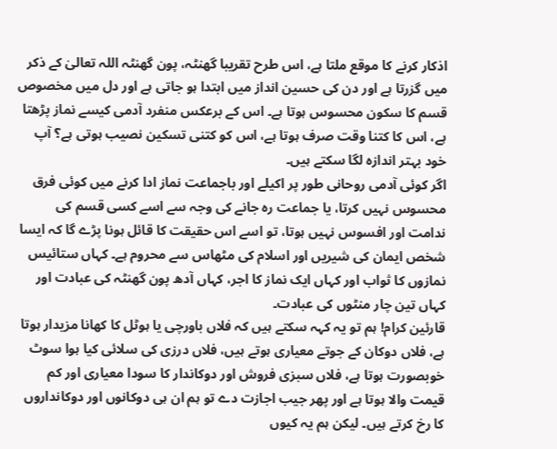اذکار کرنے کا موقع ملتا ہے، اس طرح تقریبا گھنٹہ، پون گھنٹہ اللہ تعالیٰ کے ذکر میں گزرتا ہے اور دن کی حسین انداز میں ابتدا ہو جاتی ہے اور دل میں مخصوص قسم کا سکون محسوس ہوتا ہے۔ اس کے برعکس منفرد آدمی کیسے نماز پڑھتا ہے، اس کا کتنا وقت صرف ہوتا ہے، اس کو کتنی تسکین نصیب ہوتی ہے؟ آپ خود بہتر اندازہ لگا سکتے ہیں۔
اگر کوئی آدمی روحانی طور پر اکیلے اور باجماعت نماز ادا کرنے میں کوئی فرق محسوس نہیں کرتا، یا جماعت رہ جانے کی وجہ سے اسے کسی قسم کی ندامت اور افسوس نہیں ہوتا، تو اسے اس حقیقت کا قائل ہونا پڑے گا کہ ایسا شخص ایمان کی شیریں اور اسلام کی مٹھاس سے محروم ہے۔ کہاں ستائیس نمازوں کا ثواب اور کہاں ایک نماز کا اجر، کہاں آدھ پون گھنٹہ کی عبادت اور کہاں تین چار منٹوں کی عبادت۔
قارئین کرام! ہم تو یہ کہہ سکتے ہیں کہ فلاں باورچی یا ہوٹل کا کھانا مزیدار ہوتا ہے، فلاں دوکان کے جوتے معیاری ہوتے ہیں، فلاں درزی کی سلائی کیا ہوا سوٹ خوبصورت ہوتا ہے، فلاں سبزی فروش اور دوکاندار کا سودا معیاری اور کم قیمت والا ہوتا ہے اور پھر جیب اجازت دے تو ہم ان ہی دوکانوں اور دوکانداروں کا رخ کرتے ہیں۔ لیکن ہم یہ کیوں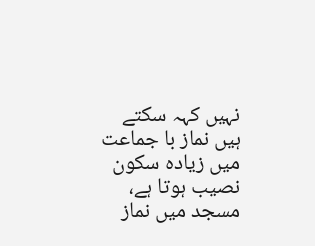نہیں کہہ سکتے ہیں نماز با جماعت میں زیادہ سکون نصیب ہوتا ہے، مسجد میں نماز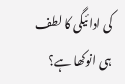کی ادائیگی کا لطف ہی انوکھا ہے؟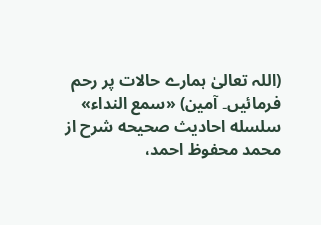(اللہ تعالیٰ ہمارے حالات پر رحم فرمائیں۔ آمین) «سمع النداء»
سلسله احاديث صحيحه شرح از محمد محفوظ احمد،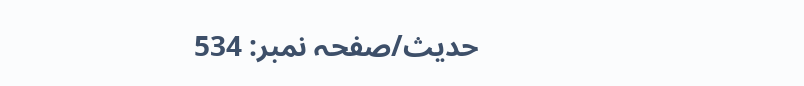حدیث/صفحہ نمبر: 534